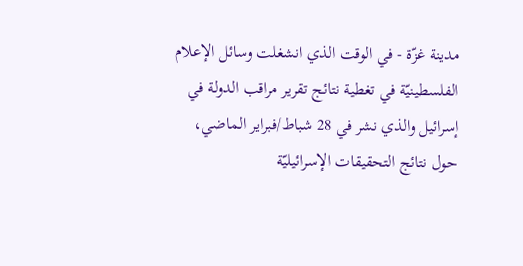مدينة غزّة - في الوقت الذي انشغلت وسائل الإعلام الفلسطينيّة في تغطية نتائج تقرير مراقب الدولة في إسرائيل والذي نشر في 28 شباط/فبراير الماضي، حول نتائج التحقيقات الإسرائيليّة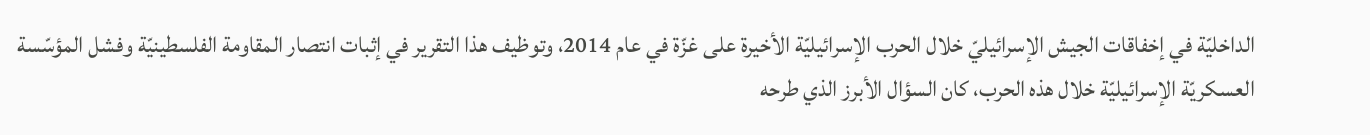الداخليّة في إخفاقات الجيش الإسرائيليّ خلال الحرب الإسرائيليّة الأخيرة على غزّة في عام 2014، وتوظيف هذا التقرير في إثبات انتصار المقاومة الفلسطينيّة وفشل المؤسّسة العسكريّة الإسرائيليّة خلال هذه الحرب، كان السؤال الأبرز الذي طرحه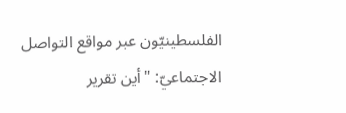الفلسطينيّون عبر مواقع التواصل الاجتماعيّ: "أين تقرير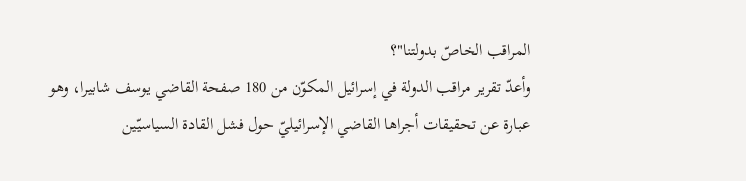المراقب الخاصّ بدولتنا"؟
وأعدّ تقرير مراقب الدولة في إسرائيل المكوّن من 180 صفحة القاضي يوسف شابيرا، وهو عبارة عن تحقيقات أجراها القاضي الإسرائيليّ حول فشل القادة السياسيّين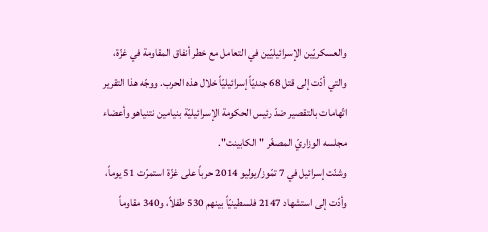والعسكريّين الإسرائيليّين في التعامل مع خطر أنفاق المقاومة في غزّة، والتي أدّت إلى قتل 68 جنديّاً إسرائيليّاً خلال هذه الحرب. ووجّه هذا التقرير اتّهامات بالتقصير ضدّ رئيس الحكومة الإسرائيليّة بنيامين نتنياهو وأعضاء مجلسه الوزاريّ المصغّر "الكابينت".
وشنّت إسرائيل في 7 تمّوز/يوليو 2014 حرباً على غزّة استمرّت 51 يوماً، وأدّت إلى استشهاد 2147 فلسطينيّاً بينهم 530 طفلاً، و340 مقاوماً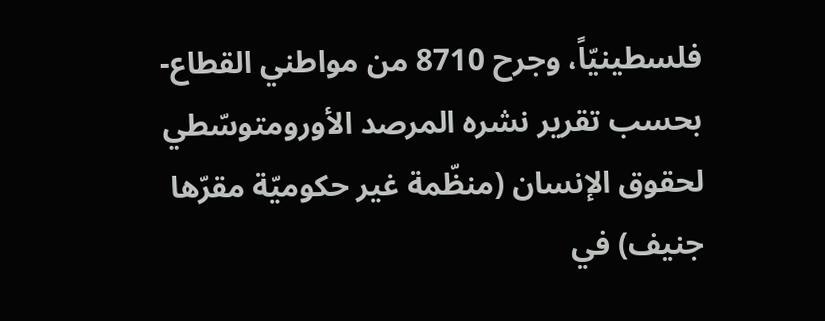فلسطينيّاً، وجرح 8710 من مواطني القطاع- بحسب تقرير نشره المرصد الأورومتوسّطي لحقوق الإنسان (منظّمة غير حكوميّة مقرّها جنيف) في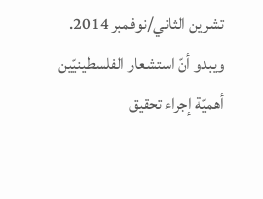تشرين الثاني/نوفمبر 2014.
ويبدو أنّ استشعار الفلسطينيّين أهميّة إجراء تحقيق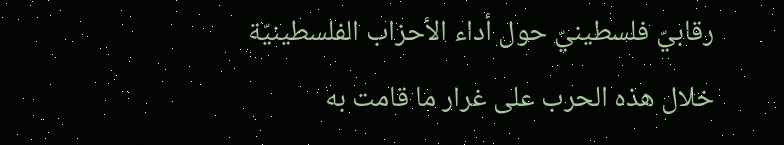رقابيّ فلسطينيّ حول أداء الأحزاب الفلسطينيّة خلال هذه الحرب على غرار ما قامت به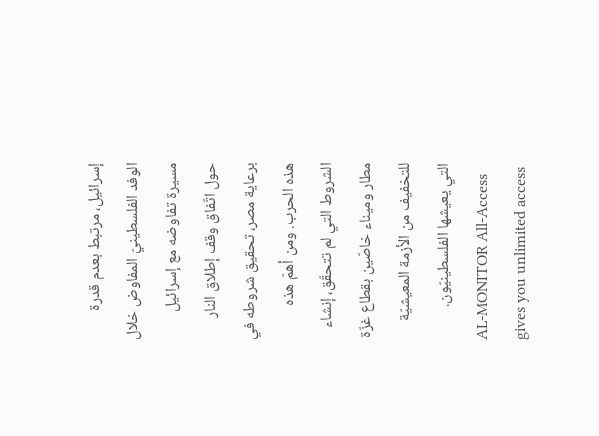إسرائيل، مرتبط بعدم قدرة الوفد الفلسطينيّ المفاوض خلال مسيرة تفاوضه مع إسرائيل حول اتّفاق وقف إطلاق النار برعاية مصر، تحقيق شروطه في هذه الحرب. ومن أهمّ هذه الشروط التي لم تتحقّق، إنشاء مطار وميناء خاصّين بقطاع غزّة للتخفيف من الأزمة المعيشيّة التي يعيشها الفلسطينيّون.
AL-MONITOR All-Access gives you unlimited access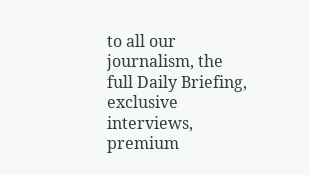to all our journalism, the full Daily Briefing, exclusive interviews, premium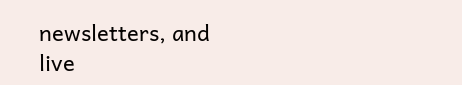newsletters, and live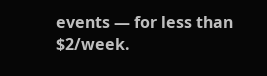events — for less than $2/week.